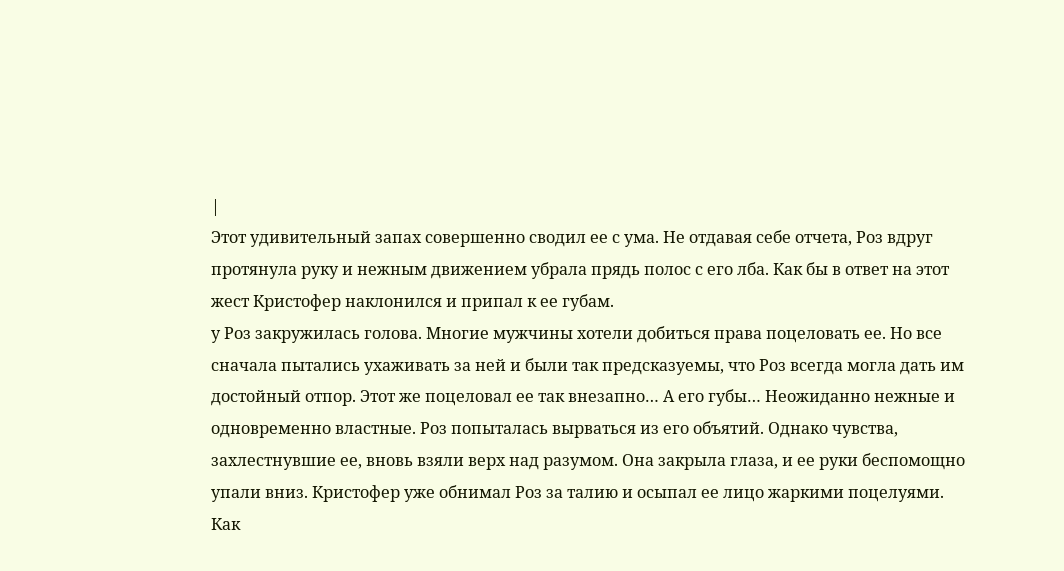|
Этот удивительный запах совершенно сводил ее с ума. Не отдавая себе отчета, Роз вдруг протянула руку и нежным движением убрала прядь полос с его лба. Как бы в ответ на этот жест Кристофер наклонился и припал к ее губам.
у Роз закружилась голова. Многие мужчины хотели добиться права поцеловать ее. Но все сначала пытались ухаживать за ней и были так предсказуемы, что Роз всегда могла дать им достойный отпор. Этот же поцеловал ее так внезапно… А его губы… Неожиданно нежные и одновременно властные. Роз попыталась вырваться из его объятий. Однако чувства, захлестнувшие ее, вновь взяли верх над разумом. Она закрыла глаза, и ее руки беспомощно упали вниз. Кристофер уже обнимал Роз за талию и осыпал ее лицо жаркими поцелуями. Как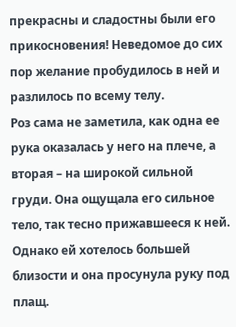прекрасны и сладостны были его прикосновения! Неведомое до сих пор желание пробудилось в ней и разлилось по всему телу.
Роз сама не заметила, как одна ее рука оказалась у него на плече, а вторая – на широкой сильной груди. Она ощущала его сильное тело, так тесно прижавшееся к ней. Однако ей хотелось большей близости и она просунула руку под плащ.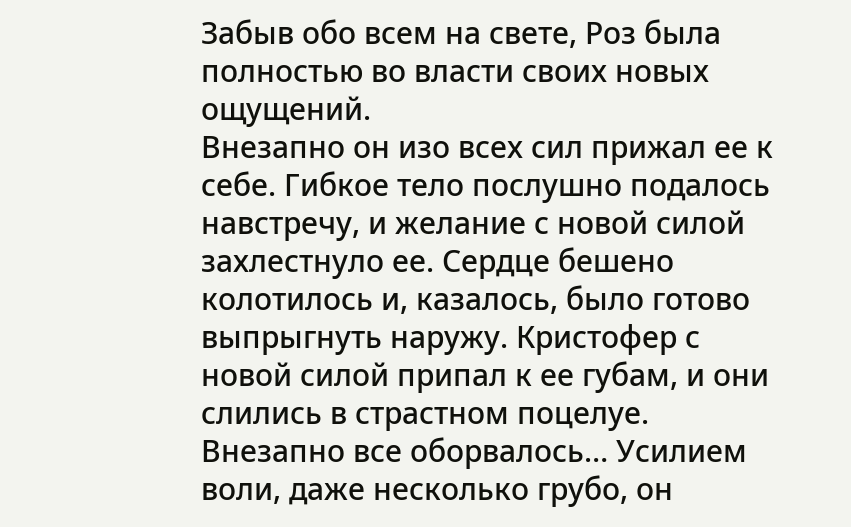Забыв обо всем на свете, Роз была полностью во власти своих новых ощущений.
Внезапно он изо всех сил прижал ее к себе. Гибкое тело послушно подалось навстречу, и желание с новой силой захлестнуло ее. Сердце бешено колотилось и, казалось, было готово выпрыгнуть наружу. Кристофер с новой силой припал к ее губам, и они слились в страстном поцелуе.
Внезапно все оборвалось… Усилием воли, даже несколько грубо, он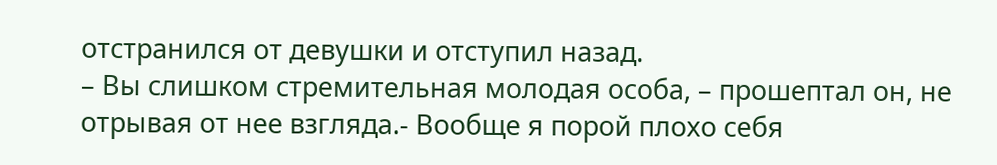отстранился от девушки и отступил назад.
– Вы слишком стремительная молодая особа, – прошептал он, не отрывая от нее взгляда.- Вообще я порой плохо себя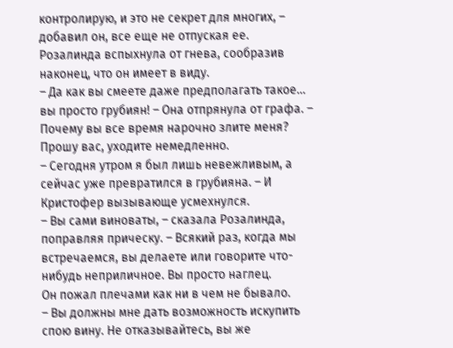контролирую, и это не секрет для многих, – добавил он, все еще не отпуская ее.
Розалинда вспыхнула от гнева, сообразив наконец, что он имеет в виду.
– Да как вы смеете даже предполагать такое… вы просто грубиян! – Она отпрянула от графа. – Почему вы все время нарочно злите меня? Прошу вас, уходите немедленно.
– Сегодня утром я был лишь невежливым, а сейчас уже превратился в грубияна. – И Кристофер вызывающе усмехнулся.
– Вы сами виноваты, – сказала Розалинда, поправляя прическу. – Всякий раз, когда мы встречаемся, вы делаете или говорите что-нибудь неприличное. Вы просто наглец.
Он пожал плечами как ни в чем не бывало.
– Вы должны мне дать возможность искупить спою вину. Не отказывайтесь, вы же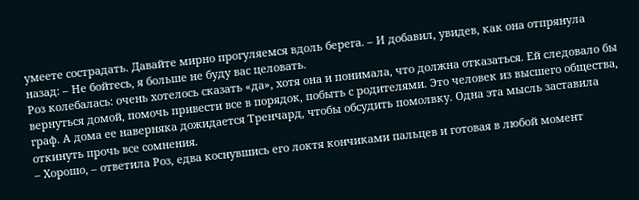умеете сострадать. Давайте мирно прогуляемся вдоль берега. – И добавил, увидев, как она отпрянула назад: – Не бойтесь, я больше не буду вас целовать.
Роз колебалась: очень хотелось сказать «да», хотя она и понимала, что должна отказаться. Ей следовало бы вернуться домой, помочь привести все в порядок, побыть с родителями. Это человек из высшего общества, граф. А дома ее наверняка дожидается Тренчард, чтобы обсудить помолвку. Одна эта мысль заставила откинуть прочь все сомнения.
– Хорошо, – ответила Роз, едва коснувшись его локтя кончиками пальцев и готовая в любой момент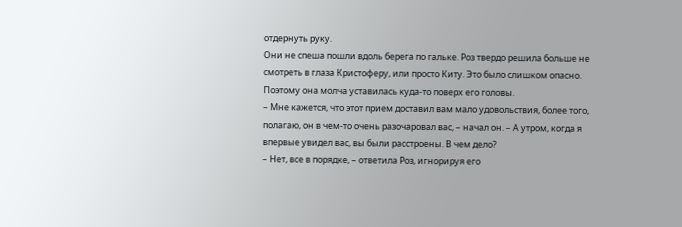отдернуть руку.
Они не спеша пошли вдоль берега по гальке. Роз твердо решила больше не смотреть в глаза Кристоферу, или просто Киту. Это было слишком опасно. Поэтому она молча уставилась куда-то поверх его головы.
– Мне кажется, что этот прием доставил вам мало удовольствия, более того, полагаю, он в чем-то очень разочаровал вас, – начал он. – А утром, когда я впервые увидел вас, вы были расстроены. В чем дело?
– Нет, все в порядке, – ответила Роз, игнорируя его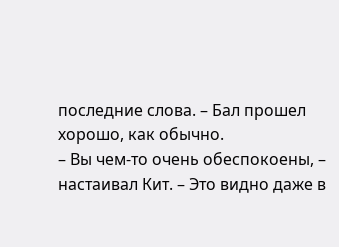последние слова. – Бал прошел хорошо, как обычно.
– Вы чем-то очень обеспокоены, – настаивал Кит. – Это видно даже в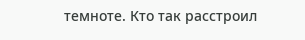темноте. Кто так расстроил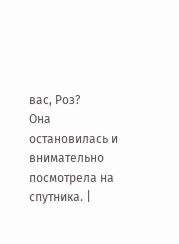вас, Роз?
Она остановилась и внимательно посмотрела на спутника. |